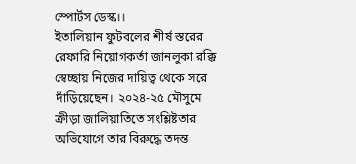স্পোর্টস ডেস্ক।।
ইতালিয়ান ফুটবলের শীর্ষ স্তরের রেফারি নিয়োগকর্তা জানলুকা রক্কি স্বেচ্ছায় নিজের দায়িত্ব থেকে সরে দাঁড়িয়েছেন। ২০২৪-২৫ মৌসুমে ক্রীড়া জালিয়াতিতে সংশ্লিষ্টতার অভিযোগে তার বিরুদ্ধে তদন্ত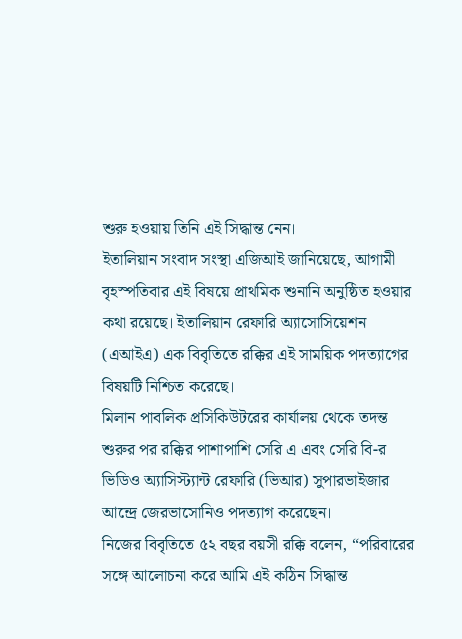শুরু হওয়ায় তিনি এই সিদ্ধান্ত নেন।
ইতালিয়ান সংবাদ সংস্থা এজিআই জানিয়েছে, আগামী বৃহস্পতিবার এই বিষয়ে প্রাথমিক শুনানি অনুষ্ঠিত হওয়ার কথা রয়েছে। ইতালিয়ান রেফারি অ্যাসোসিয়েশন (এআইএ) এক বিবৃতিতে রক্কির এই সাময়িক পদত্যাগের বিষয়টি নিশ্চিত করেছে।
মিলান পাবলিক প্রসিকিউটরের কার্যালয় থেকে তদন্ত শুরুর পর রক্কির পাশাপাশি সেরি এ এবং সেরি বি-র ভিডিও অ্যাসিস্ট্যান্ট রেফারি (ভিআর) সুপারভাইজার আন্দ্রে জেরভাসোনিও পদত্যাগ করেছেন।
নিজের বিবৃতিতে ৫২ বছর বয়সী রক্কি বলেন, “পরিবারের সঙ্গে আলোচনা করে আমি এই কঠিন সিদ্ধান্ত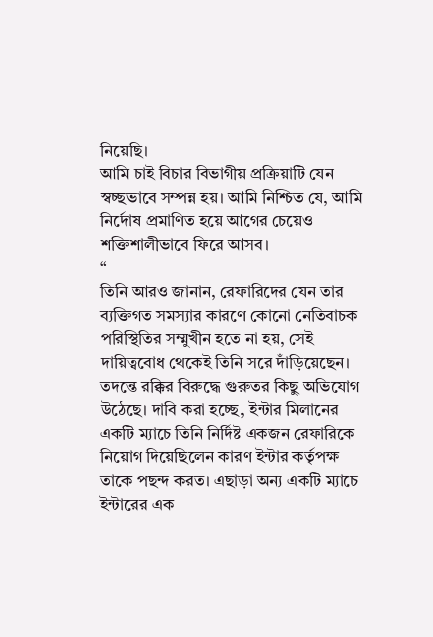নিয়েছি।
আমি চাই বিচার বিভাগীয় প্রক্রিয়াটি যেন স্বচ্ছভাবে সম্পন্ন হয়। আমি নিশ্চিত যে, আমি নির্দোষ প্রমাণিত হয়ে আগের চেয়েও শক্তিশালীভাবে ফিরে আসব।
“
তিনি আরও জানান, রেফারিদের যেন তার ব্যক্তিগত সমস্যার কারণে কোনো নেতিবাচক পরিস্থিতির সম্মুখীন হতে না হয়, সেই দায়িত্ববোধ থেকেই তিনি সরে দাঁড়িয়েছেন।
তদন্তে রক্কির বিরুদ্ধে গুরুতর কিছু অভিযোগ উঠেছে। দাবি করা হচ্ছে, ইন্টার মিলানের একটি ম্যাচে তিনি নির্দিষ্ট একজন রেফারিকে নিয়োগ দিয়েছিলেন কারণ ইন্টার কর্তৃপক্ষ তাকে পছন্দ করত। এছাড়া অন্য একটি ম্যাচে ইন্টারের এক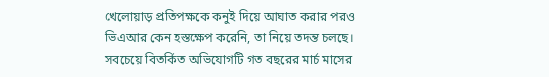খেলোয়াড় প্রতিপক্ষকে কনুই দিয়ে আঘাত করার পরও ভিএআর কেন হস্তক্ষেপ করেনি, তা নিয়ে তদন্ত চলছে।
সবচেয়ে বিতর্কিত অভিযোগটি গত বছরের মার্চ মাসের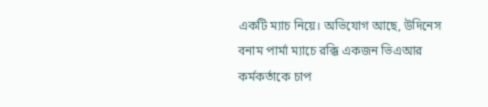একটি ম্যাচ নিয়ে। অভিযোগ আছে, উদিনেস বনাম পার্মা ম্যাচে রক্কি একজন ভিএআর কর্মকর্তাকে চাপ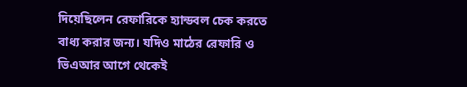দিয়েছিলেন রেফারিকে হ্যান্ডবল চেক করতে বাধ্য করার জন্য। যদিও মাঠের রেফারি ও ভিএআর আগে থেকেই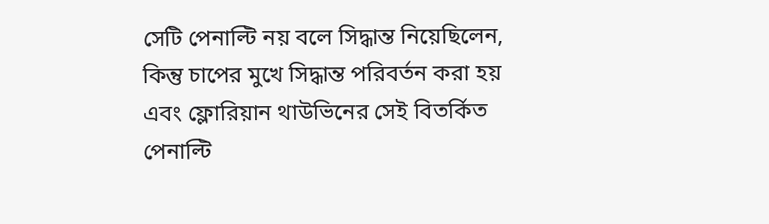সেটি পেনাল্টি নয় বলে সিদ্ধান্ত নিয়েছিলেন, কিন্তু চাপের মুখে সিদ্ধান্ত পরিবর্তন করা হয় এবং ফ্লোরিয়ান থাউভিনের সেই বিতর্কিত পেনাল্টি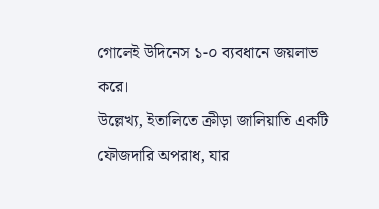গোলেই উদিনেস ১-০ ব্যবধানে জয়লাভ করে।
উল্লেখ্য, ইতালিতে ক্রীড়া জালিয়াতি একটি ফৌজদারি অপরাধ, যার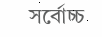সর্বোচ্চ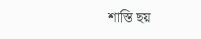শাস্তি ছয়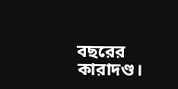বছরের কারাদণ্ড।